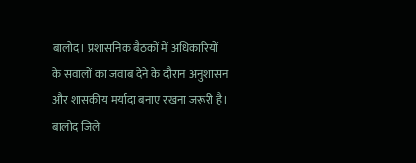बालोद। प्रशासनिक बैठकों में अधिकारियों के सवालों का जवाब देने के दौरान अनुशासन और शासकीय मर्यादा बनाए रखना जरूरी है। बालोद जिले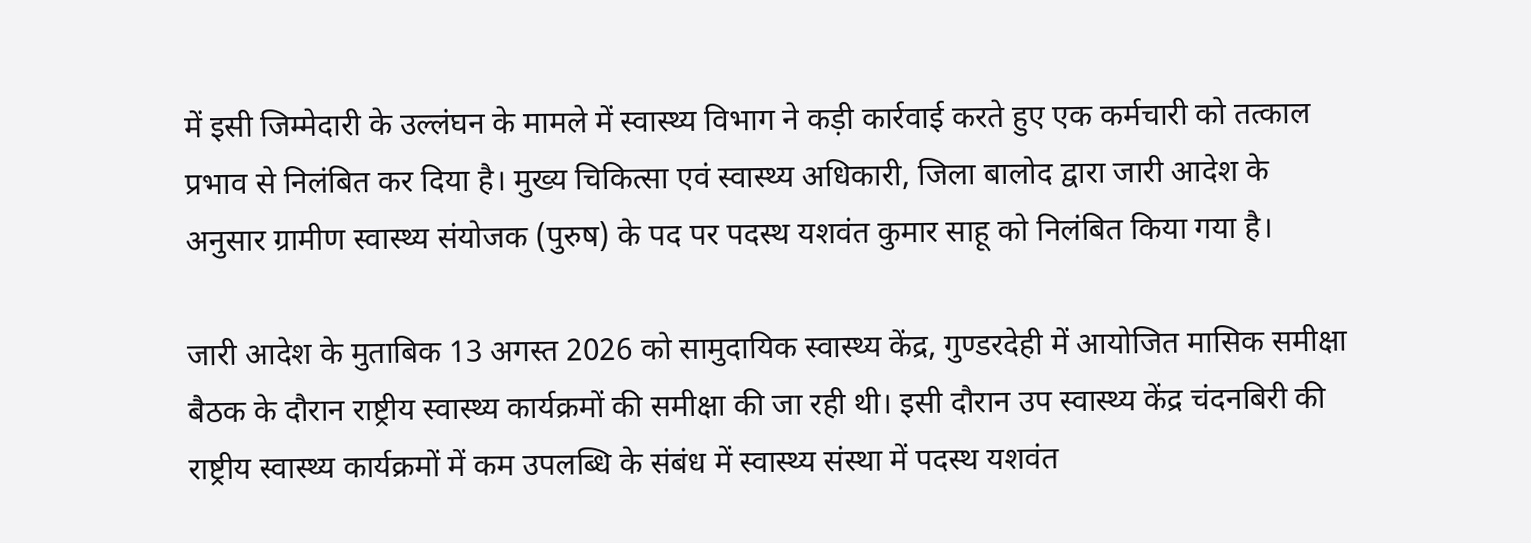में इसी जिम्मेदारी के उल्लंघन के मामले में स्वास्थ्य विभाग ने कड़ी कार्रवाई करते हुए एक कर्मचारी को तत्काल प्रभाव से निलंबित कर दिया है। मुख्य चिकित्सा एवं स्वास्थ्य अधिकारी, जिला बालोद द्वारा जारी आदेश के अनुसार ग्रामीण स्वास्थ्य संयोजक (पुरुष) के पद पर पदस्थ यशवंत कुमार साहू को निलंबित किया गया है।

जारी आदेश के मुताबिक 13 अगस्त 2026 को सामुदायिक स्वास्थ्य केंद्र, गुण्डरदेही में आयोजित मासिक समीक्षा बैठक के दौरान राष्ट्रीय स्वास्थ्य कार्यक्रमों की समीक्षा की जा रही थी। इसी दौरान उप स्वास्थ्य केंद्र चंदनबिरी की राष्ट्रीय स्वास्थ्य कार्यक्रमों में कम उपलब्धि के संबंध में स्वास्थ्य संस्था में पदस्थ यशवंत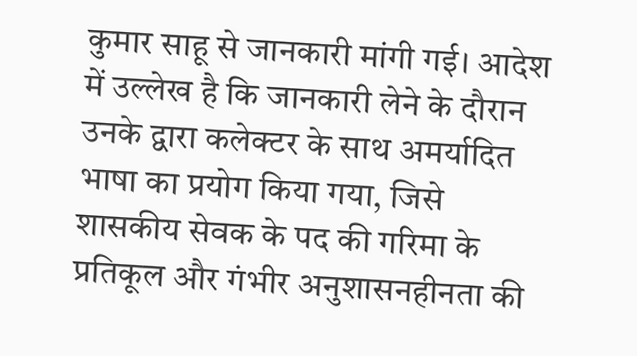कुमार साहू से जानकारी मांगी गई। आदेश में उल्लेख है कि जानकारी लेने के दौरान उनके द्वारा कलेक्टर के साथ अमर्यादित भाषा का प्रयोग किया गया, जिसे शासकीय सेवक के पद की गरिमा के प्रतिकूल और गंभीर अनुशासनहीनता की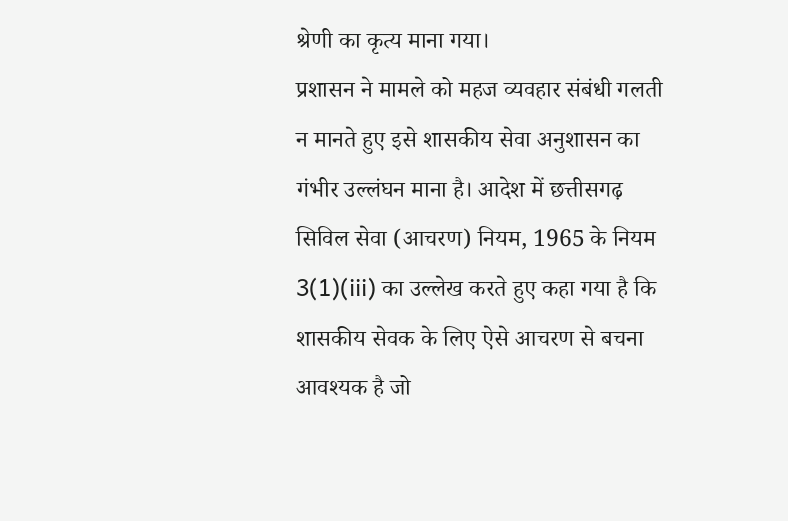श्रेणी का कृत्य माना गया।
प्रशासन ने मामले को महज व्यवहार संबंधी गलती न मानते हुए इसे शासकीय सेवा अनुशासन का गंभीर उल्लंघन माना है। आदेश में छत्तीसगढ़ सिविल सेवा (आचरण) नियम, 1965 के नियम 3(1)(iii) का उल्लेख करते हुए कहा गया है कि शासकीय सेवक के लिए ऐसे आचरण से बचना आवश्यक है जो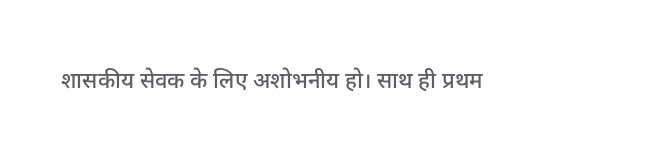शासकीय सेवक के लिए अशोभनीय हो। साथ ही प्रथम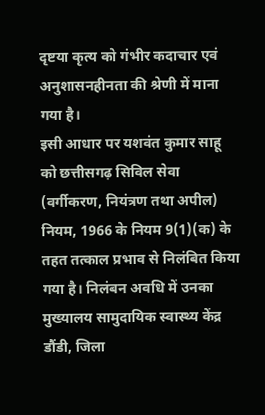दृष्टया कृत्य को गंभीर कदाचार एवं अनुशासनहीनता की श्रेणी में माना गया है।
इसी आधार पर यशवंत कुमार साहू को छत्तीसगढ़ सिविल सेवा (वर्गीकरण, नियंत्रण तथा अपील) नियम, 1966 के नियम 9(1)(क) के तहत तत्काल प्रभाव से निलंबित किया गया है। निलंबन अवधि में उनका मुख्यालय सामुदायिक स्वास्थ्य केंद्र डौंडी, जिला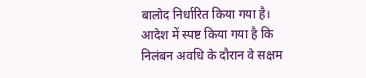बालोद निर्धारित किया गया है। आदेश में स्पष्ट किया गया है कि निलंबन अवधि के दौरान वे सक्षम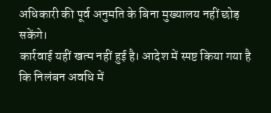अधिकारी की पूर्व अनुमति के बिना मुख्यालय नहीं छोड़ सकेंगे।
कार्रवाई यहीं खत्म नहीं हुई है। आदेश में स्पष्ट किया गया है कि निलंबन अवधि में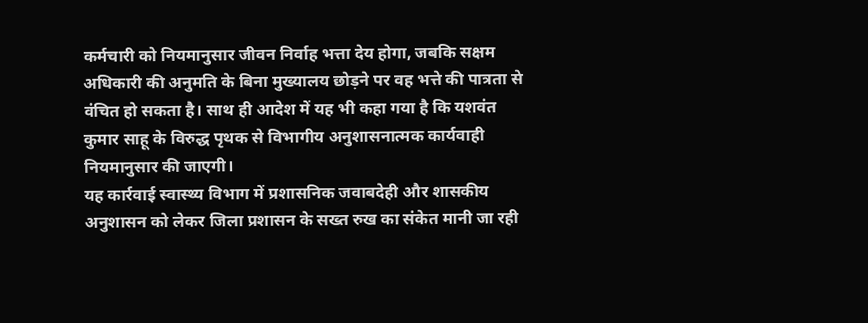कर्मचारी को नियमानुसार जीवन निर्वाह भत्ता देय होगा, जबकि सक्षम अधिकारी की अनुमति के बिना मुख्यालय छोड़ने पर वह भत्ते की पात्रता से वंचित हो सकता है। साथ ही आदेश में यह भी कहा गया है कि यशवंत कुमार साहू के विरुद्ध पृथक से विभागीय अनुशासनात्मक कार्यवाही नियमानुसार की जाएगी।
यह कार्रवाई स्वास्थ्य विभाग में प्रशासनिक जवाबदेही और शासकीय अनुशासन को लेकर जिला प्रशासन के सख्त रुख का संकेत मानी जा रही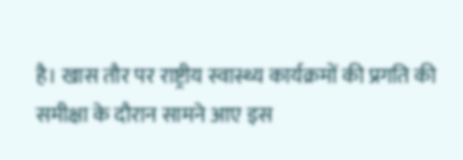है। खास तौर पर राष्ट्रीय स्वास्थ्य कार्यक्रमों की प्रगति की समीक्षा के दौरान सामने आए इस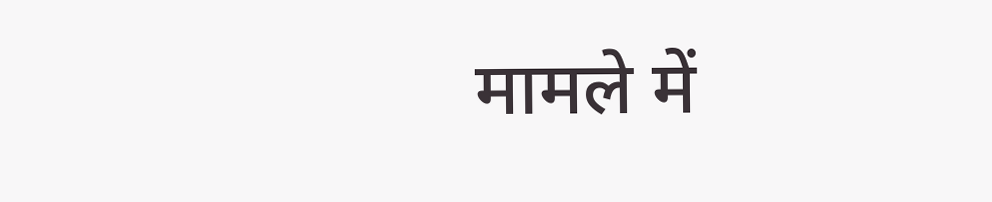मामले में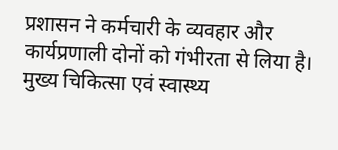प्रशासन ने कर्मचारी के व्यवहार और कार्यप्रणाली दोनों को गंभीरता से लिया है।
मुख्य चिकित्सा एवं स्वास्थ्य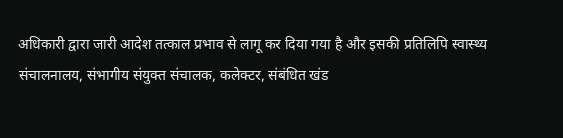अधिकारी द्वारा जारी आदेश तत्काल प्रभाव से लागू कर दिया गया है और इसकी प्रतिलिपि स्वास्थ्य संचालनालय, संभागीय संयुक्त संचालक, कलेक्टर, संबंधित खंड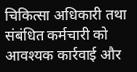चिकित्सा अधिकारी तथा संबंधित कर्मचारी को आवश्यक कार्रवाई और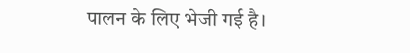पालन के लिए भेजी गई है।